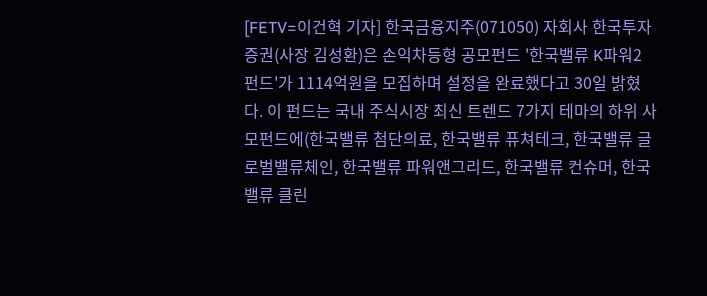[FETV=이건혁 기자] 한국금융지주(071050) 자회사 한국투자증권(사장 김성환)은 손익차등형 공모펀드 '한국밸류 K파워2 펀드'가 1114억원을 모집하며 설정을 완료했다고 30일 밝혔다. 이 펀드는 국내 주식시장 최신 트렌드 7가지 테마의 하위 사모펀드에(한국밸류 첨단의료, 한국밸류 퓨쳐테크, 한국밸류 글로벌밸류체인, 한국밸류 파워앤그리드, 한국밸류 컨슈머, 한국밸류 클린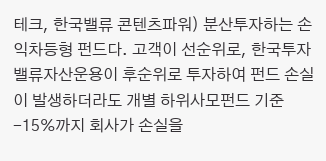테크, 한국밸류 콘텐츠파워) 분산투자하는 손익차등형 펀드다. 고객이 선순위로, 한국투자밸류자산운용이 후순위로 투자하여 펀드 손실이 발생하더라도 개별 하위사모펀드 기준 -15%까지 회사가 손실을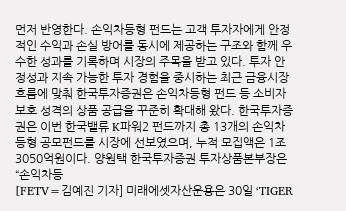먼저 반영한다. 손익차등형 펀드는 고객 투자자에게 안정적인 수익과 손실 방어를 동시에 제공하는 구조와 함께 우수한 성과를 기록하며 시장의 주목을 받고 있다. 투자 안정성과 지속 가능한 투자 경험을 중시하는 최근 금융시장 흐름에 맞춰 한국투자증권은 손익차등형 펀드 등 소비자 보호 성격의 상품 공급을 꾸준히 확대해 왔다. 한국투자증권은 이번 한국밸류 K파워2 펀드까지 총 13개의 손익차등형 공모펀드를 시장에 선보였으며, 누적 모집액은 1조3050억원이다. 양원택 한국투자증권 투자상품본부장은 “손익차등
[FETV=김예진 기자] 미래에셋자산운용은 30일 ‘TIGER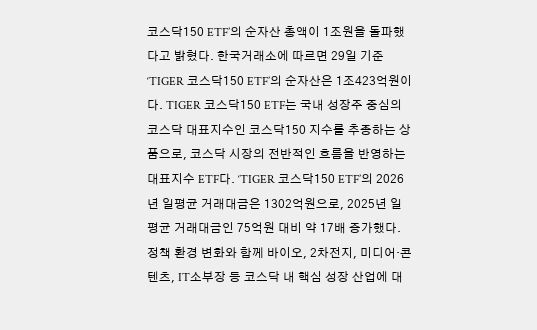코스닥150 ETF’의 순자산 총액이 1조원을 돌파했다고 밝혔다. 한국거래소에 따르면 29일 기준 ‘TIGER 코스닥150 ETF’의 순자산은 1조423억원이다. TIGER 코스닥150 ETF는 국내 성장주 중심의 코스닥 대표지수인 코스닥150 지수를 추종하는 상품으로, 코스닥 시장의 전반적인 흐름을 반영하는 대표지수 ETF다. ‘TIGER 코스닥150 ETF’의 2026년 일평균 거래대금은 1302억원으로, 2025년 일평균 거래대금인 75억원 대비 약 17배 증가했다. 정책 환경 변화와 함께 바이오, 2차전지, 미디어·콘텐츠, IT소부장 등 코스닥 내 핵심 성장 산업에 대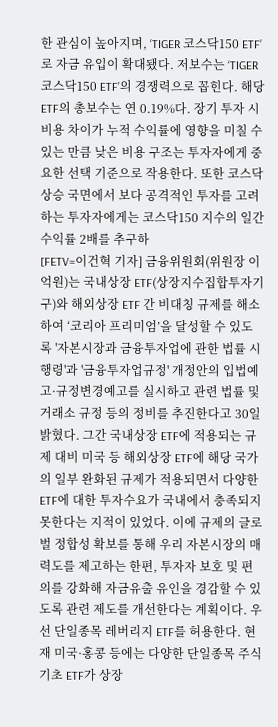한 관심이 높아지며, ‘TIGER 코스닥150 ETF’로 자금 유입이 확대됐다. 저보수는 ‘TIGER 코스닥150 ETF’의 경쟁력으로 꼽힌다. 해당 ETF의 총보수는 연 0.19%다. 장기 투자 시 비용 차이가 누적 수익률에 영향을 미칠 수 있는 만큼 낮은 비용 구조는 투자자에게 중요한 선택 기준으로 작용한다. 또한 코스닥 상승 국면에서 보다 공격적인 투자를 고려하는 투자자에게는 코스닥150 지수의 일간 수익률 2배를 추구하
[FETV=이건혁 기자] 금융위원회(위원장 이억원)는 국내상장 ETF(상장지수집합투자기구)와 해외상장 ETF 간 비대칭 규제를 해소하여 ‘코리아 프리미엄’을 달성할 수 있도록 '자본시장과 금융투자업에 관한 법률 시행령'과 '금융투자업규정' 개정안의 입법예고·규정변경예고를 실시하고 관련 법률 및 거래소 규정 등의 정비를 추진한다고 30일 밝혔다. 그간 국내상장 ETF에 적용되는 규제 대비 미국 등 해외상장 ETF에 해당 국가의 일부 완화된 규제가 적용되면서 다양한 ETF에 대한 투자수요가 국내에서 충족되지 못한다는 지적이 있었다. 이에 규제의 글로벌 정합성 확보를 통해 우리 자본시장의 매력도를 제고하는 한편, 투자자 보호 및 편의를 강화해 자금유출 유인을 경감할 수 있도록 관련 제도를 개선한다는 계획이다. 우선 단일종목 레버리지 ETF를 허용한다. 현재 미국·홍콩 등에는 다양한 단일종목 주식 기초 ETF가 상장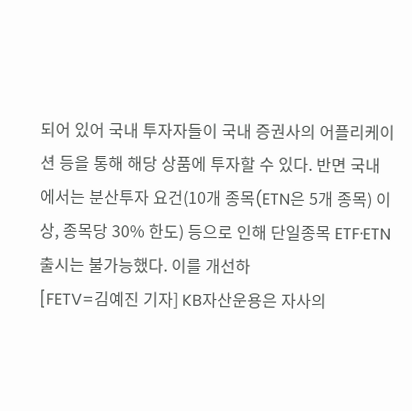되어 있어 국내 투자자들이 국내 증권사의 어플리케이션 등을 통해 해당 상품에 투자할 수 있다. 반면 국내에서는 분산투자 요건(10개 종목(ETN은 5개 종목) 이상, 종목당 30% 한도) 등으로 인해 단일종목 ETF·ETN 출시는 불가능했다. 이를 개선하
[FETV=김예진 기자] KB자산운용은 자사의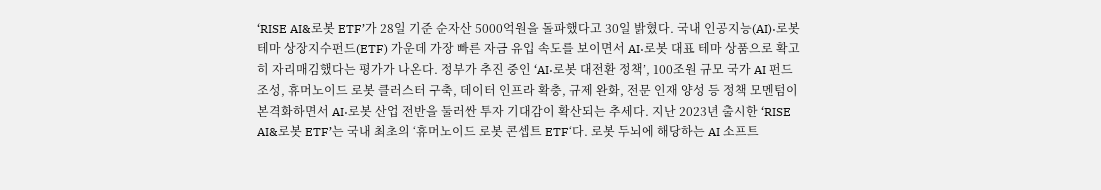‘RISE AI&로봇 ETF’가 28일 기준 순자산 5000억원을 돌파했다고 30일 밝혔다. 국내 인공지능(AI)·로봇 테마 상장지수펀드(ETF) 가운데 가장 빠른 자금 유입 속도를 보이면서 AI·로봇 대표 테마 상품으로 확고히 자리매김했다는 평가가 나온다. 정부가 추진 중인 ‘AI·로봇 대전환 정책’, 100조원 규모 국가 AI 펀드 조성, 휴머노이드 로봇 클러스터 구축, 데이터 인프라 확충, 규제 완화, 전문 인재 양성 등 정책 모멘텀이 본격화하면서 AI·로봇 산업 전반을 둘러싼 투자 기대감이 확산되는 추세다. 지난 2023년 출시한 ‘RISE AI&로봇 ETF’는 국내 최초의 ‘휴머노이드 로봇 콘셉트 ETF‘다. 로봇 두뇌에 해당하는 AI 소프트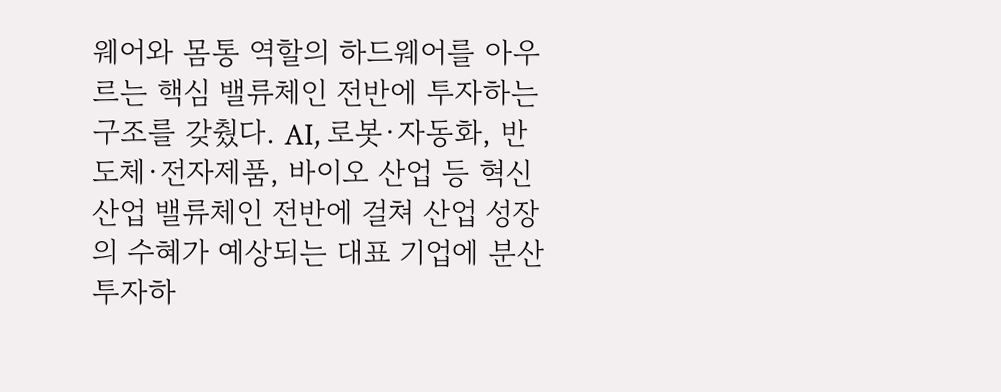웨어와 몸통 역할의 하드웨어를 아우르는 핵심 밸류체인 전반에 투자하는 구조를 갖췄다. AI, 로봇·자동화, 반도체·전자제품, 바이오 산업 등 혁신 산업 밸류체인 전반에 걸쳐 산업 성장의 수혜가 예상되는 대표 기업에 분산 투자하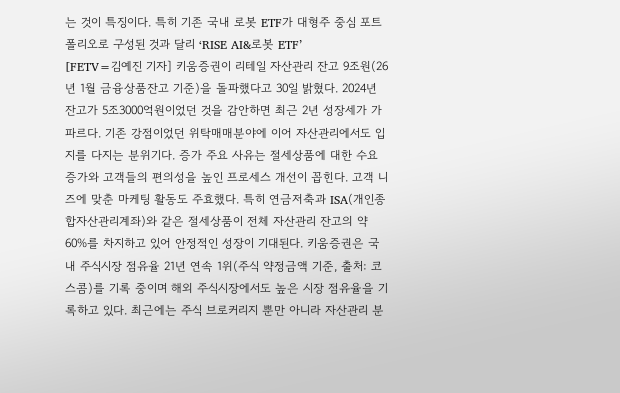는 것이 특징이다. 특히 기존 국내 로봇 ETF가 대형주 중심 포트폴리오로 구성된 것과 달리 ‘RISE AI&로봇 ETF’
[FETV=김예진 기자] 키움증권이 리테일 자산관리 잔고 9조원(26년 1월 금융상품잔고 기준)을 돌파했다고 30일 밝혔다. 2024년 잔고가 5조3000억원이었던 것을 감안하면 최근 2년 성장세가 가파르다. 기존 강점이었던 위탁매매분야에 이어 자산관리에서도 입지를 다지는 분위기다. 증가 주요 사유는 절세상품에 대한 수요증가와 고객들의 편의성을 높인 프로세스 개선이 꼽힌다. 고객 니즈에 맞춘 마케팅 활동도 주효했다. 특히 연금저축과 ISA(개인종합자산관리계좌)와 같은 절세상품이 전체 자산관리 잔고의 약 60%를 차지하고 있어 안정적인 성장이 기대된다. 키움증권은 국내 주식시장 점유율 21년 연속 1위(주식 약정금액 기준, 출처: 코스콤)를 기록 중이며 해외 주식시장에서도 높은 시장 점유율을 기록하고 있다. 최근에는 주식 브로커리지 뿐만 아니라 자산관리 분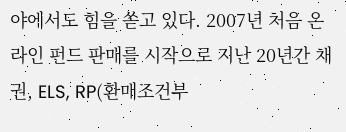야에서도 힘을 쏟고 있다. 2007년 처음 온라인 펀드 판매를 시작으로 지난 20년간 채권, ELS, RP(환매조건부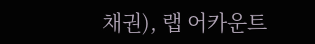채권), 랩 어카운트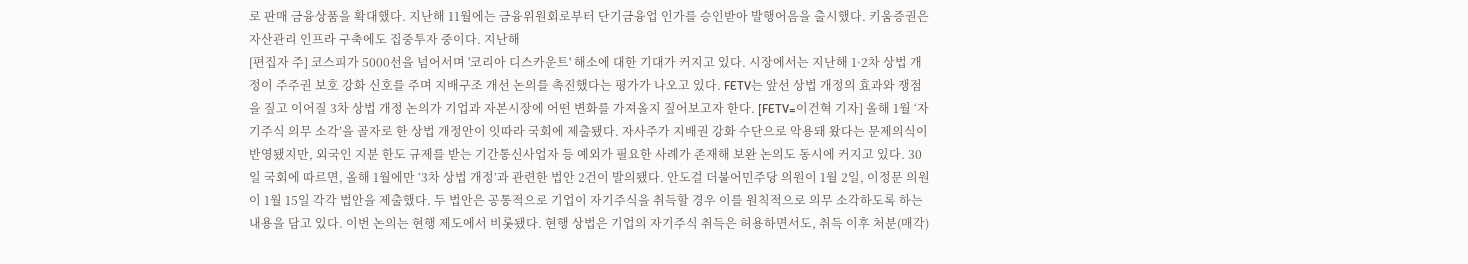로 판매 금융상품을 확대했다. 지난해 11월에는 금융위원회로부터 단기금융업 인가를 승인받아 발행어음을 출시했다. 키움증권은 자산관리 인프라 구축에도 집중투자 중이다. 지난해
[편집자 주] 코스피가 5000선을 넘어서며 '코리아 디스카운트' 해소에 대한 기대가 커지고 있다. 시장에서는 지난해 1·2차 상법 개정이 주주권 보호 강화 신호를 주며 지배구조 개선 논의를 촉진했다는 평가가 나오고 있다. FETV는 앞선 상법 개정의 효과와 쟁점을 짚고 이어질 3차 상법 개정 논의가 기업과 자본시장에 어떤 변화를 가져올지 짚어보고자 한다. [FETV=이건혁 기자] 올해 1월 ‘자기주식 의무 소각’을 골자로 한 상법 개정안이 잇따라 국회에 제출됐다. 자사주가 지배권 강화 수단으로 악용돼 왔다는 문제의식이 반영됐지만, 외국인 지분 한도 규제를 받는 기간통신사업자 등 예외가 필요한 사례가 존재해 보완 논의도 동시에 커지고 있다. 30일 국회에 따르면, 올해 1월에만 ‘3차 상법 개정’과 관련한 법안 2건이 발의됐다. 안도걸 더불어민주당 의원이 1월 2일, 이정문 의원이 1월 15일 각각 법안을 제출했다. 두 법안은 공통적으로 기업이 자기주식을 취득할 경우 이를 원칙적으로 의무 소각하도록 하는 내용을 담고 있다. 이번 논의는 현행 제도에서 비롯됐다. 현행 상법은 기업의 자기주식 취득은 허용하면서도, 취득 이후 처분(매각)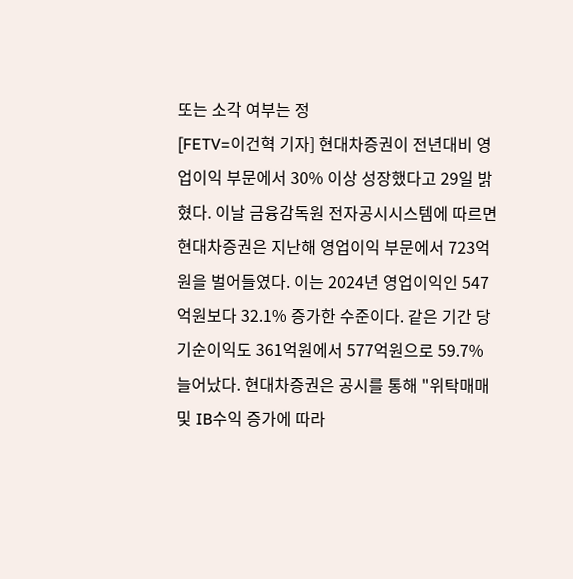또는 소각 여부는 정
[FETV=이건혁 기자] 현대차증권이 전년대비 영업이익 부문에서 30% 이상 성장했다고 29일 밝혔다. 이날 금융감독원 전자공시시스템에 따르면 현대차증권은 지난해 영업이익 부문에서 723억원을 벌어들였다. 이는 2024년 영업이익인 547억원보다 32.1% 증가한 수준이다. 같은 기간 당기순이익도 361억원에서 577억원으로 59.7% 늘어났다. 현대차증권은 공시를 통해 "위탁매매 및 IB수익 증가에 따라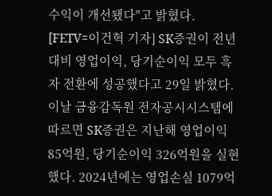수익이 개선됐다"고 밝혔다.
[FETV=이건혁 기자] SK증권이 전년대비 영업이익, 당기순이익 모두 흑자 전환에 성공했다고 29일 밝혔다. 이날 금융감독원 전자공시시스템에 따르면 SK증권은 지난해 영업이익 85억원, 당기순이익 326억원을 실현했다. 2024년에는 영업손실 1079억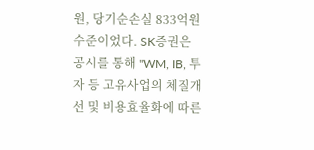원, 당기순손실 833억원 수준이었다. SK증권은 공시를 통해 "WM, IB, 투자 등 고유사업의 체질개선 및 비용효율화에 따른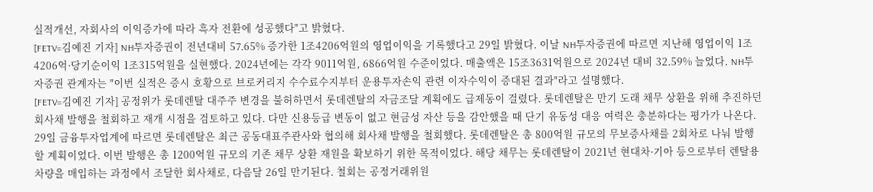실적개선, 자회사의 이익증가에 따라 흑자 전환에 성공했다"고 밝혔다.
[FETV=김예진 기자] NH투자증권이 전년대비 57.65% 증가한 1조4206억원의 영업이익을 기록했다고 29일 밝혔다. 이날 NH투자증권에 따르면 지난해 영업이익 1조4206억·당기순이익 1조315억원을 실현했다. 2024년에는 각각 9011억원, 6866억원 수준이었다. 매출액은 15조3631억원으로 2024년 대비 32.59% 늘었다. NH투자증권 관계자는 "이번 실적은 증시 호황으로 브로커리지 수수료수지부터 운용투자손익 관련 이자수익이 증대된 결과"라고 설명했다.
[FETV=김예진 기자] 공정위가 롯데렌탈 대주주 변경을 불허하면서 롯데렌탈의 자금조달 계획에도 급제동이 걸렸다. 롯데렌탈은 만기 도래 채무 상환을 위해 추진하던 회사채 발행을 철회하고 재개 시점을 검토하고 있다. 다만 신용등급 변동이 없고 현금성 자산 등을 감안했을 때 단기 유동성 대응 여력은 충분하다는 평가가 나온다. 29일 금융투자업계에 따르면 롯데렌탈은 최근 공동대표주관사와 협의해 회사채 발행을 철회했다. 롯데렌탈은 총 800억원 규모의 무보증사채를 2회차로 나눠 발행할 계획이었다. 이번 발행은 총 1200억원 규모의 기존 채무 상환 재원을 확보하기 위한 목적이었다. 해당 채무는 롯데렌탈이 2021년 현대차·기아 등으로부터 렌탈용 차량을 매입하는 과정에서 조달한 회사채로, 다음달 26일 만기된다. 철회는 공정거래위원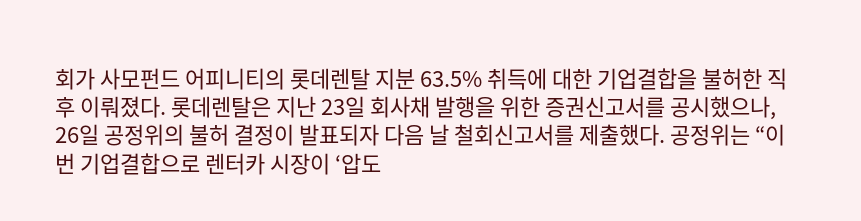회가 사모펀드 어피니티의 롯데렌탈 지분 63.5% 취득에 대한 기업결합을 불허한 직후 이뤄졌다. 롯데렌탈은 지난 23일 회사채 발행을 위한 증권신고서를 공시했으나, 26일 공정위의 불허 결정이 발표되자 다음 날 철회신고서를 제출했다. 공정위는 “이번 기업결합으로 렌터카 시장이 ‘압도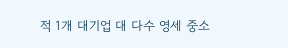적 1개 대기업 대 다수 영세 중소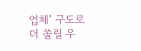업체’ 구도로 더 쏠릴 우